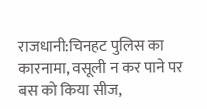राजधानी:चिनहट पुलिस का कारनामा, वसूली न कर पाने पर बस को किया सीज,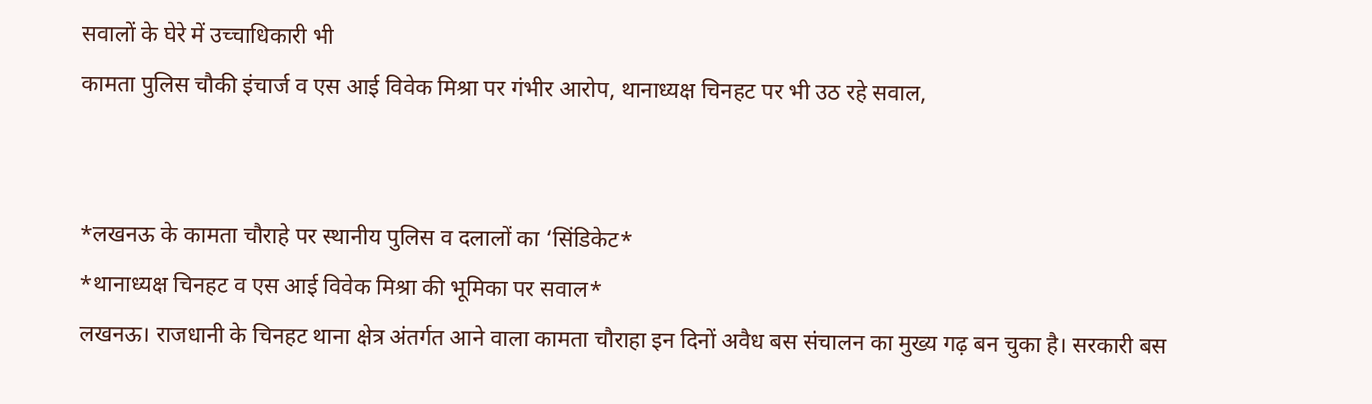सवालों के घेरे में उच्चाधिकारी भी
कामता पुलिस चौकी इंचार्ज व एस आई विवेक मिश्रा पर गंभीर आरोप, थानाध्यक्ष चिनहट पर भी उठ रहे सवाल,


*लखनऊ के कामता चौराहे पर स्थानीय पुलिस व दलालों का ‘सिंडिकेट*
*थानाध्यक्ष चिनहट व एस आई विवेक मिश्रा की भूमिका पर सवाल*
लखनऊ। राजधानी के चिनहट थाना क्षेत्र अंतर्गत आने वाला कामता चौराहा इन दिनों अवैध बस संचालन का मुख्य गढ़ बन चुका है। सरकारी बस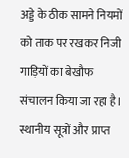अड्डे के ठीक सामने नियमों को ताक पर रखकर निजी गाड़ियों का बेखौफ संचालन किया जा रहा है। स्थानीय सूत्रों और प्राप्त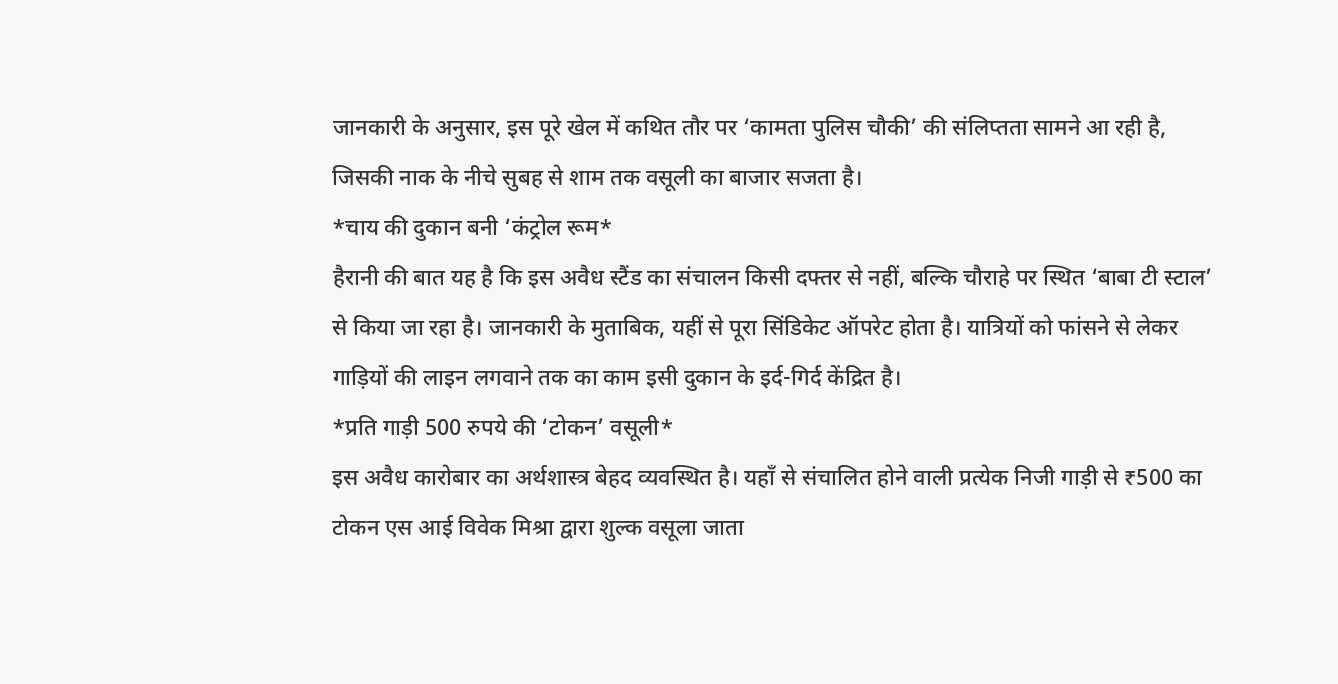जानकारी के अनुसार, इस पूरे खेल में कथित तौर पर ‘कामता पुलिस चौकी’ की संलिप्तता सामने आ रही है, जिसकी नाक के नीचे सुबह से शाम तक वसूली का बाजार सजता है।
*चाय की दुकान बनी ‘कंट्रोल रूम*
हैरानी की बात यह है कि इस अवैध स्टैंड का संचालन किसी दफ्तर से नहीं, बल्कि चौराहे पर स्थित ‘बाबा टी स्टाल’ से किया जा रहा है। जानकारी के मुताबिक, यहीं से पूरा सिंडिकेट ऑपरेट होता है। यात्रियों को फांसने से लेकर गाड़ियों की लाइन लगवाने तक का काम इसी दुकान के इर्द-गिर्द केंद्रित है।
*प्रति गाड़ी 500 रुपये की ‘टोकन’ वसूली*
इस अवैध कारोबार का अर्थशास्त्र बेहद व्यवस्थित है। यहाँ से संचालित होने वाली प्रत्येक निजी गाड़ी से ₹500 का टोकन एस आई विवेक मिश्रा द्वारा शुल्क वसूला जाता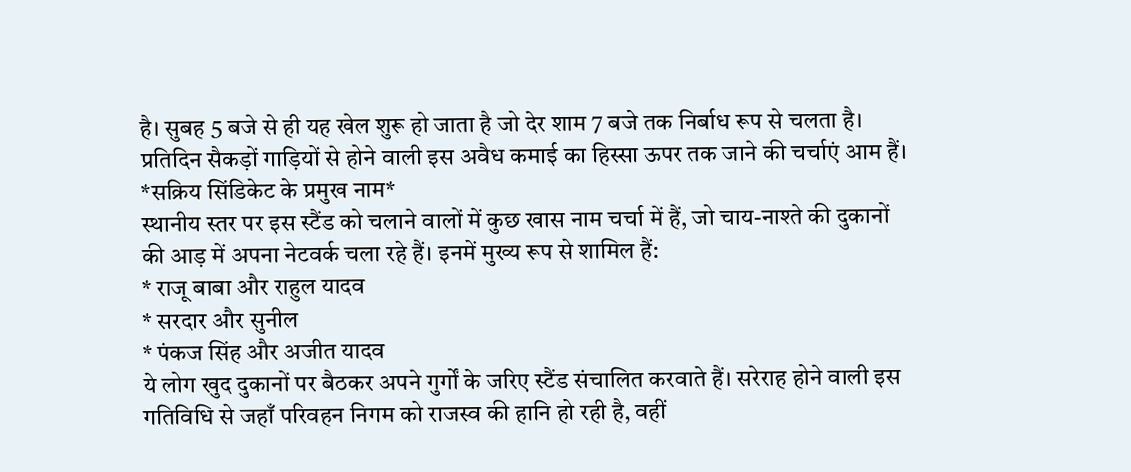है। सुबह 5 बजे से ही यह खेल शुरू हो जाता है जो देर शाम 7 बजे तक निर्बाध रूप से चलता है। प्रतिदिन सैकड़ों गाड़ियों से होने वाली इस अवैध कमाई का हिस्सा ऊपर तक जाने की चर्चाएं आम हैं।
*सक्रिय सिंडिकेट के प्रमुख नाम*
स्थानीय स्तर पर इस स्टैंड को चलाने वालों में कुछ खास नाम चर्चा में हैं, जो चाय-नाश्ते की दुकानों की आड़ में अपना नेटवर्क चला रहे हैं। इनमें मुख्य रूप से शामिल हैं:
* राजू बाबा और राहुल यादव
* सरदार और सुनील
* पंकज सिंह और अजीत यादव
ये लोग खुद दुकानों पर बैठकर अपने गुर्गों के जरिए स्टैंड संचालित करवाते हैं। सरेराह होने वाली इस गतिविधि से जहाँ परिवहन निगम को राजस्व की हानि हो रही है, वहीं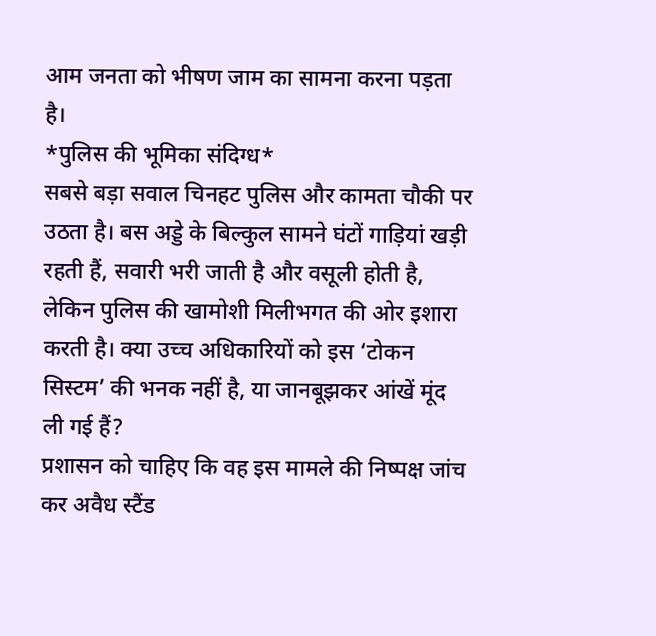आम जनता को भीषण जाम का सामना करना पड़ता है।
*पुलिस की भूमिका संदिग्ध*
सबसे बड़ा सवाल चिनहट पुलिस और कामता चौकी पर उठता है। बस अड्डे के बिल्कुल सामने घंटों गाड़ियां खड़ी रहती हैं, सवारी भरी जाती है और वसूली होती है, लेकिन पुलिस की खामोशी मिलीभगत की ओर इशारा करती है। क्या उच्च अधिकारियों को इस ‘टोकन सिस्टम’ की भनक नहीं है, या जानबूझकर आंखें मूंद ली गई हैं?
प्रशासन को चाहिए कि वह इस मामले की निष्पक्ष जांच कर अवैध स्टैंड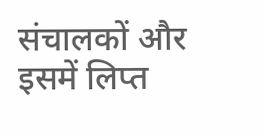संचालकों और इसमें लिप्त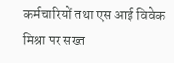कर्मचारियों तथा एस आई विवेक मिश्रा पर सख्त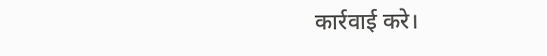कार्रवाई करे।